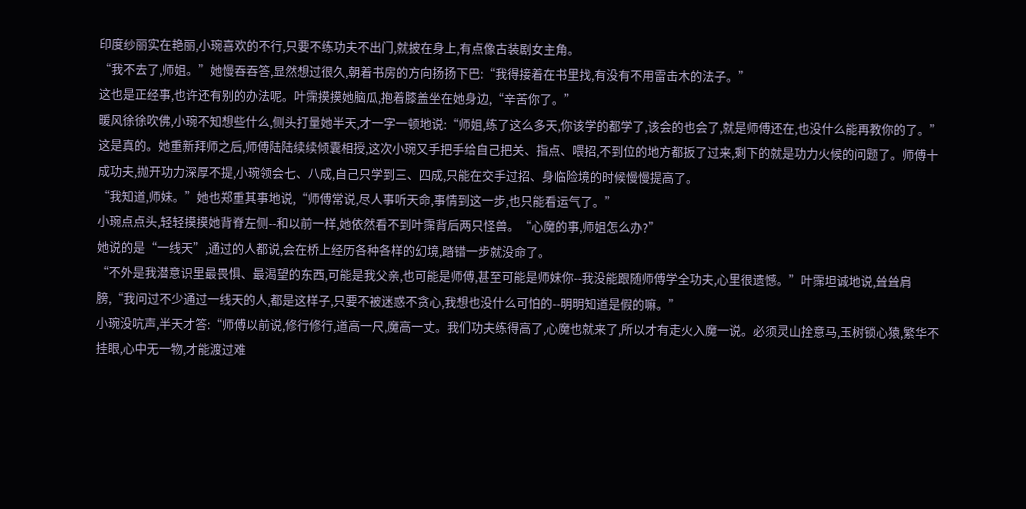印度纱丽实在艳丽,小琬喜欢的不行,只要不练功夫不出门,就披在身上,有点像古装剧女主角。
“我不去了,师姐。”她慢吞吞答,显然想过很久,朝着书房的方向扬扬下巴:“我得接着在书里找,有没有不用雷击木的法子。”
这也是正经事,也许还有别的办法呢。叶霈摸摸她脑瓜,抱着膝盖坐在她身边,“辛苦你了。”
暖风徐徐吹佛,小琬不知想些什么,侧头打量她半天,才一字一顿地说:“师姐,练了这么多天,你该学的都学了,该会的也会了,就是师傅还在,也没什么能再教你的了。”
这是真的。她重新拜师之后,师傅陆陆续续倾囊相授,这次小琬又手把手给自己把关、指点、喂招,不到位的地方都扳了过来,剩下的就是功力火候的问题了。师傅十成功夫,抛开功力深厚不提,小琬领会七、八成,自己只学到三、四成,只能在交手过招、身临险境的时候慢慢提高了。
“我知道,师妹。”她也郑重其事地说,“师傅常说,尽人事听天命,事情到这一步,也只能看运气了。”
小琬点点头,轻轻摸摸她背脊左侧--和以前一样,她依然看不到叶霈背后两只怪兽。“心魔的事,师姐怎么办?”
她说的是“一线天”,通过的人都说,会在桥上经历各种各样的幻境,踏错一步就没命了。
“不外是我潜意识里最畏惧、最渴望的东西,可能是我父亲,也可能是师傅,甚至可能是师妹你--我没能跟随师傅学全功夫,心里很遗憾。”叶霈坦诚地说,耸耸肩膀,“我问过不少通过一线天的人,都是这样子,只要不被迷惑不贪心,我想也没什么可怕的--明明知道是假的嘛。”
小琬没吭声,半天才答:“师傅以前说,修行修行,道高一尺,魔高一丈。我们功夫练得高了,心魔也就来了,所以才有走火入魔一说。必须灵山拴意马,玉树锁心猿,繁华不挂眼,心中无一物,才能渡过难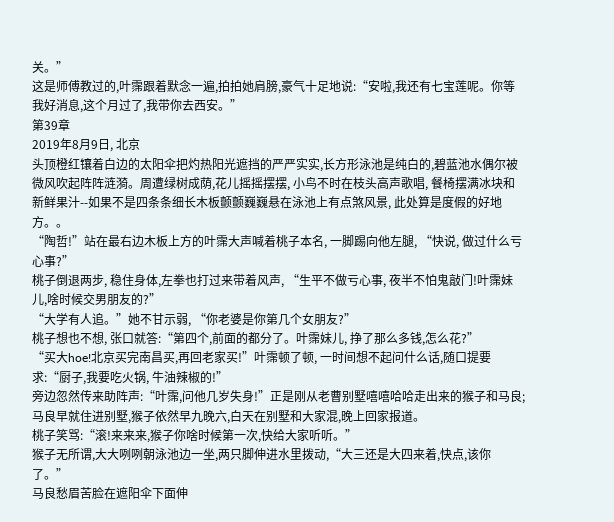关。”
这是师傅教过的,叶霈跟着默念一遍,拍拍她肩膀,豪气十足地说:“安啦,我还有七宝莲呢。你等我好消息,这个月过了,我带你去西安。”
第39章
2019年8月9日, 北京
头顶橙红镶着白边的太阳伞把灼热阳光遮挡的严严实实,长方形泳池是纯白的,碧蓝池水偶尔被微风吹起阵阵涟漪。周遭绿树成荫,花儿摇摇摆摆, 小鸟不时在枝头高声歌唱, 餐椅摆满冰块和新鲜果汁--如果不是四条条细长木板颤颤巍巍悬在泳池上有点煞风景, 此处算是度假的好地方。。
“陶哲!”站在最右边木板上方的叶霈大声喊着桃子本名, 一脚踢向他左腿, “快说, 做过什么亏心事?”
桃子倒退两步, 稳住身体,左拳也打过来带着风声, “生平不做亏心事, 夜半不怕鬼敲门!叶霈妹儿,啥时候交男朋友的?”
“大学有人追。”她不甘示弱, “你老婆是你第几个女朋友?”
桃子想也不想, 张口就答:“第四个,前面的都分了。叶霈妹儿, 挣了那么多钱,怎么花?”
“买大hoe!北京买完南昌买,再回老家买!”叶霈顿了顿, 一时间想不起问什么话,随口提要求:“厨子,我要吃火锅, 牛油辣椒的!”
旁边忽然传来助阵声:“叶霈,问他几岁失身!”正是刚从老曹别墅嘻嘻哈哈走出来的猴子和马良;马良早就住进别墅,猴子依然早九晚六,白天在别墅和大家混,晚上回家报道。
桃子笑骂:“滚!来来来,猴子你啥时候第一次,快给大家听听。”
猴子无所谓,大大咧咧朝泳池边一坐,两只脚伸进水里拨动,“大三还是大四来着,快点,该你了。”
马良愁眉苦脸在遮阳伞下面伸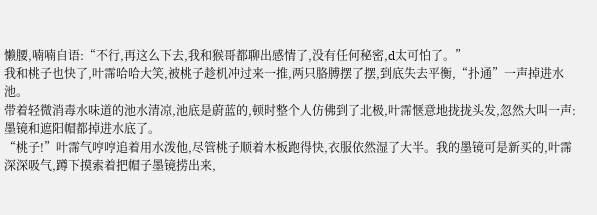懒腰,喃喃自语:“不行,再这么下去,我和猴哥都聊出感情了,没有任何秘密,d太可怕了。”
我和桃子也快了,叶霈哈哈大笑,被桃子趁机冲过来一推,两只胳膊摆了摆,到底失去平衡,“扑通”一声掉进水池。
带着轻微消毒水味道的池水清凉,池底是蔚蓝的,顿时整个人仿佛到了北极,叶霈惬意地拢拢头发,忽然大叫一声:墨镜和遮阳帽都掉进水底了。
“桃子!”叶霈气哼哼追着用水泼他,尽管桃子顺着木板跑得快,衣服依然湿了大半。我的墨镜可是新买的,叶霈深深吸气,蹲下摸索着把帽子墨镜捞出来,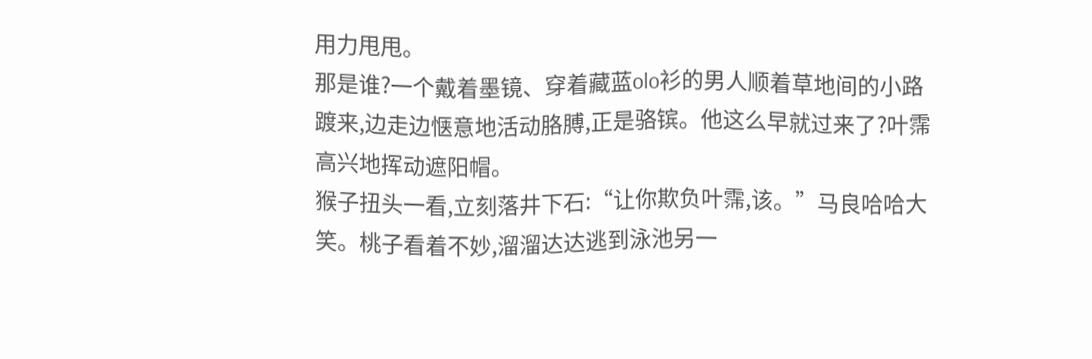用力甩甩。
那是谁?一个戴着墨镜、穿着藏蓝olo衫的男人顺着草地间的小路踱来,边走边惬意地活动胳膊,正是骆镔。他这么早就过来了?叶霈高兴地挥动遮阳帽。
猴子扭头一看,立刻落井下石:“让你欺负叶霈,该。”马良哈哈大笑。桃子看着不妙,溜溜达达逃到泳池另一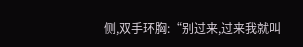侧,双手环胸:“别过来,过来我就叫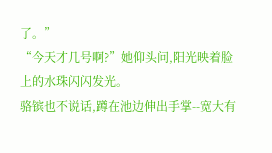了。”
“今天才几号啊?”她仰头问,阳光映着脸上的水珠闪闪发光。
骆镔也不说话,蹲在池边伸出手掌--宽大有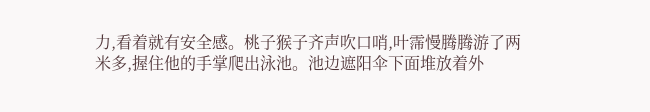力,看着就有安全感。桃子猴子齐声吹口哨,叶霈慢腾腾游了两米多,握住他的手掌爬出泳池。池边遮阳伞下面堆放着外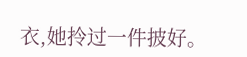衣,她拎过一件披好。